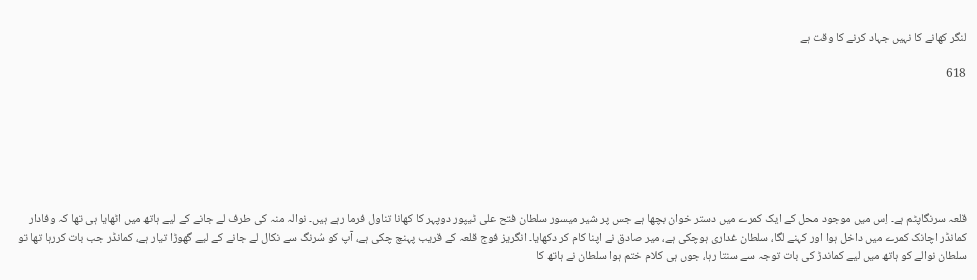لنگر کھانے کا نہیں جہاد کرنے کا وقت ہے

618







قلعہ سرنگاپٹم ہے۔ اِس میں موجود محل کے ایک کمرے میں دستر خوان بچھا ہے جس پر شیر میسور سلطان فتح علی ٹیپور دوپہر کا کھانا تناول فرما رہے ہیں۔ نوالہ منہ کی طرف لے جانے کے لیے ہاتھ میں اٹھایا ہی تھا کہ وفادار کمانڈر اچانک کمرے میں داخل ہوا اور کہنے لگا، سلطان غداری ہوچکی ہے، میر صادق نے اپنا کام کر دکھایا۔ انگریز فوج قلعہ کے قریب پہنچ چکی ہے، آپ کو سُرنگ سے نکال لے جانے کے لیے گھوڑا تیار ہے، کمانڈر جب بات کررہا تھا تو سلطان نوالے کو ہاتھ میں لیے کماندڑ کی بات توجہ سے سنتا رہا، جوں ہی کلام ختم ہوا سلطان نے ہاتھ کا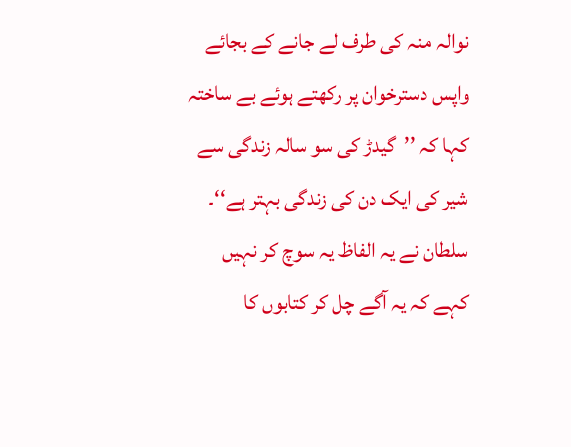نوالہ منہ کی طرف لے جانے کے بجائے واپس دسترخوان پر رکھتے ہوئے بے ساختہ کہا کہ ’’گیدڑ کی سو سالہ زندگی سے شیر کی ایک دن کی زندگی بہتر ہے‘‘۔ سلطان نے یہ الفاظ یہ سوچ کر نہیں کہے کہ یہ آگے چل کر کتابوں کا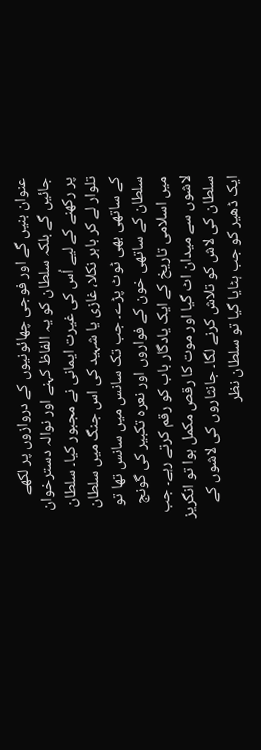عنوان بنیں گے اور فوجی چھائونیوں کے دروازوں پر لکھے جائیں گے بلکہ سلطان کو یہ الفاظ کہنے اور نوالہ دسترخوان پر رکھنے کے لیے اُس کی غیرت ایمانی نے مجبور کیا۔ سلطان تلوار لے کر باہر نکلا، غازی یا شہید کی اس جنگ میں سلطان کے ساتھی بھی ٹوٹ پڑے۔ جب تک سانس میں سانس تھا تو سلطان کے ساتھی خون کے فواروں اور نعرہ تکبیر کی گونج میں اسلامی تاریخ کے ایک یادگار باب کو رقم کرتے رہے۔ جب لاشوں سے میدان اٹ گیا اور موت کا رقص مکمل ہوا تو انگریز سلطان کی لاش کو تلاش کرنے لگا۔ جانثاروں کی لاشوں کے ایک ڈھیر کو جب ہٹایا گیا تو سلطان نظر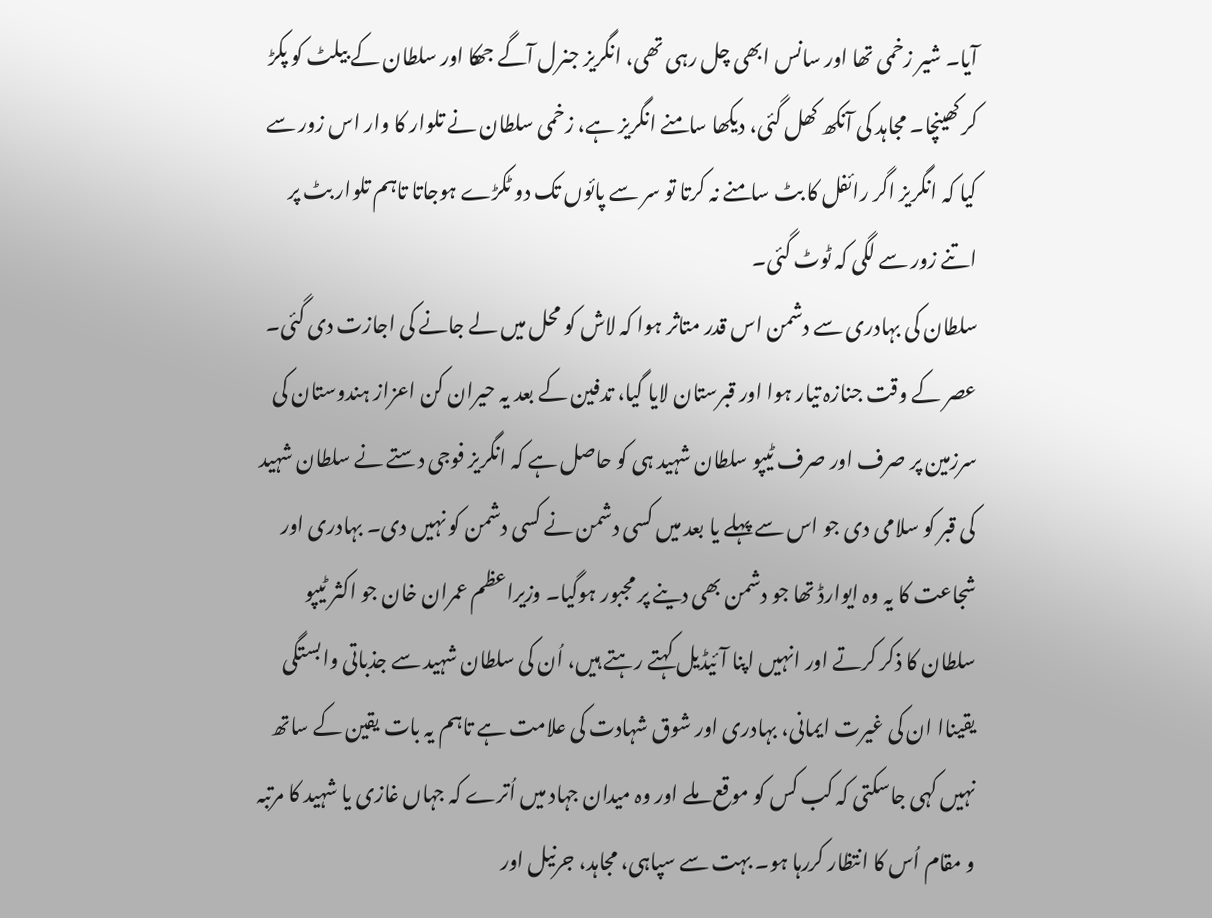آیا۔ شیر زخمی تھا اور سانس ابھی چل رہی تھی، انگریز جنرل آگے جھکا اور سلطان کے بیلٹ کو پکڑ کر کھینچا۔ مجاہد کی آنکھ کھل گئی، دیکھا سامنے انگریز ہے، زخمی سلطان نے تلوار کا وار اس زور سے کیا کہ انگریز اگر رائفل کا بٹ سامنے نہ کرتا تو سر سے پائوں تک دو ٹکڑے ہوجاتا تاہم تلوار بٹ پر اتنے زور سے لگی کہ ٹوٹ گئی۔
سلطان کی بہادری سے دشمن اس قدر متاثر ہوا کہ لاش کو محل میں لے جانے کی اجازت دی گئی۔ عصر کے وقت جنازہ تیار ہوا اور قبرستان لایا گیا، تدفین کے بعد یہ حیران کن اعزاز ہندوستان کی سرزمین پر صرف اور صرف ٹیپو سلطان شہید ہی کو حاصل ہے کہ انگریز فوجی دستے نے سلطان شہید کی قبر کو سلامی دی جو اس سے پہلے یا بعد میں کسی دشمن نے کسی دشمن کو نہیں دی۔ بہادری اور شجاعت کا یہ وہ ایوارڈ تھا جو دشمن بھی دینے پر مجبور ہوگیا۔ وزیراعظم عمران خان جو اکثر ٹیپو سلطان کا ذکر کرتے اور انہیں اپنا آئیڈیل کہتے رہتے ہیں، اُن کی سلطان شہید سے جذباتی وابستگی یقیناا ان کی غیرت ایمانی، بہادری اور شوق شہادت کی علامت ہے تاہم یہ بات یقین کے ساتھ نہیں کہی جاسکتی کہ کب کس کو موقع ملے اور وہ میدان جہاد میں اُترے کہ جہاں غازی یا شہید کا مرتبہ و مقام اُس کا انتظار کررہا ہو۔ بہت سے سپاہی، مجاہد، جرنیل اور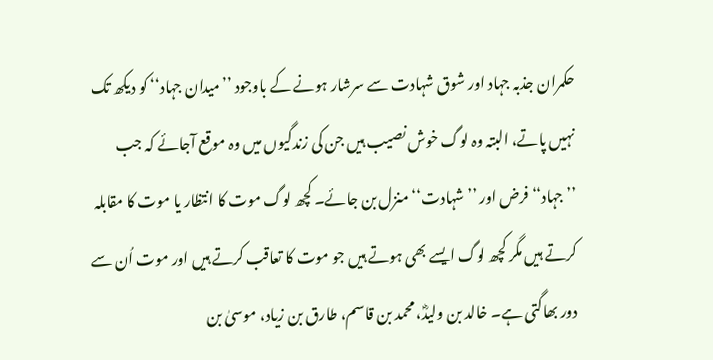حکمران جذبہ جہاد اور شوق شہادت سے سرشار ہونے کے باوجود ’’میدان جہاد‘‘ کو دیکھ تک نہیں پاتے، البتہ وہ لوگ خوش نصیب ہیں جن کی زندگیوں میں وہ موقع آجائے کہ جب ’’جہاد‘‘ فرض اور ’’شہادت‘‘ منزل بن جائے۔ کچھ لوگ موت کا انتظار یا موت کا مقابلہ کرتے ہیں مگر کچھ لوگ ایسے بھی ہوتے ہیں جو موت کا تعاقب کرتے ہیں اور موت اُن سے دور بھاگتی ہے۔ خالد بن ولیدؓ، محمد بن قاسم، طارق بن زیاد، موسیٰ بن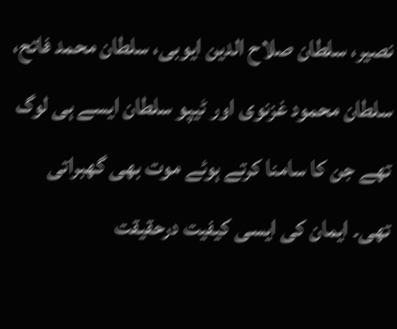نصیر، سلطان صلاح الدین ایوبی، سلطان محمد فاتح، سلطان محمود غزنوی اور ٹیپو سلطان ایسے ہی لوگ تھے جن کا سامنا کرتے ہوئے موت بھی گھبراتی تھی۔ ایمان کی ایسی کیفیت درحقیقت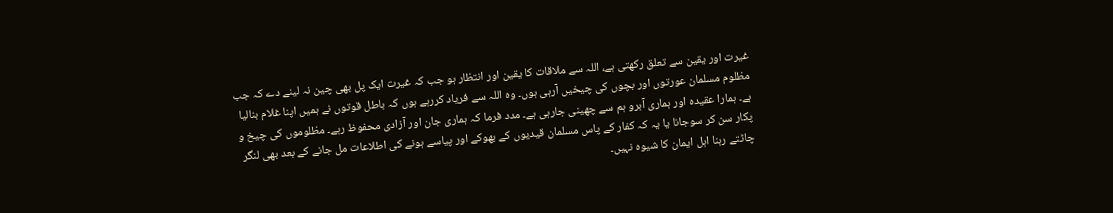غیرت اور یقین سے تعلق رکھتی ہے، اللہ سے ملاقات کا یقین اور انتظار ہو جب کہ غیرت ایک پل بھی چین نہ لینے دے کہ جب مظلوم مسلمان عورتوں اور بچوں کی چیخیں آرہی ہوں۔ وہ اللہ سے فریاد کررہے ہوں کہ باطل قوتوں نے ہمیں اپنا غلام بنالیا ہے۔ ہمارا عقیدہ اور ہماری آبرو ہم سے چھینی جارہی ہے۔ مدد فرما کہ ہماری جان اور آزادی محفوظ رہے۔ مظلوموں کی چیخ و پکار سن کر سوجانا یا یہ کہ کفار کے پاس مسلمان قیدیوں کے بھوکے اور پیاسے ہونے کی اطلاعات مل جانے کے بعد بھی لنگر چاٹتے رہنا اہل ایمان کا شیوہ نہیں۔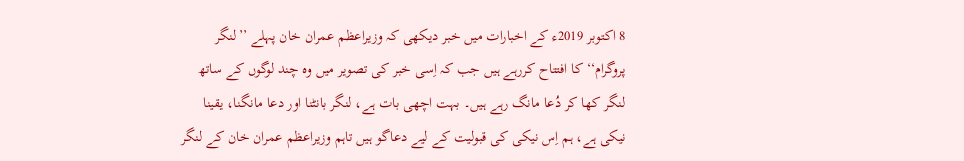8 اکتوبر 2019ء کے اخبارات میں خبر دیکھی کہ وزیراعظم عمران خان پہلے ’’لنگر پروگرام‘‘ کا افتتاح کررہے ہیں جب کہ اِسی خبر کی تصویر میں وہ چند لوگوں کے ساتھ لنگر کھا کر دُعا مانگ رہے ہیں۔ بہت اچھی بات ہے، لنگر بانٹنا اور دعا مانگنا، یقینا نیکی ہے، ہم اِس نیکی کی قبولیت کے لیے دعاگو ہیں تاہم وزیراعظم عمران خان کے لنگر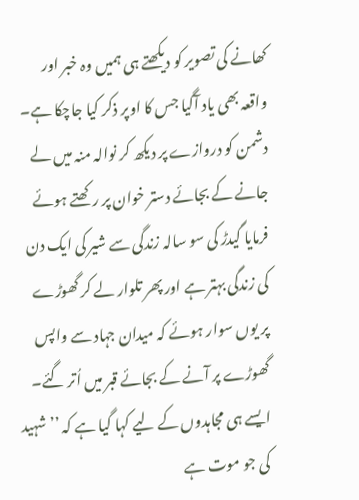کھانے کی تصویر کو دیکھتے ہی ہمیں وہ خبر اور واقعہ بھی یاد آگیا جس کا اوپر ذکر کیا جاچکا ہے۔ دشمن کو دروازے پر دیکھ کر نوالہ منہ میں لے جانے کے بجائے دستر خوان پر رکھتے ہوئے فرمایا گیدڑ کی سو سالہ زندگی سے شیر کی ایک دن کی زندگی بہتر ہے اور پھر تلوار لے کر گھوڑے پر یوں سوار ہوئے کہ میدان جہاد سے واپس گھوڑے پر آنے کے بجائے قبر میں اُتر گئے۔ ایسے ہی مجاہدوں کے لیے کہا گیا ہے کہ ’’شہید کی جو موت ہے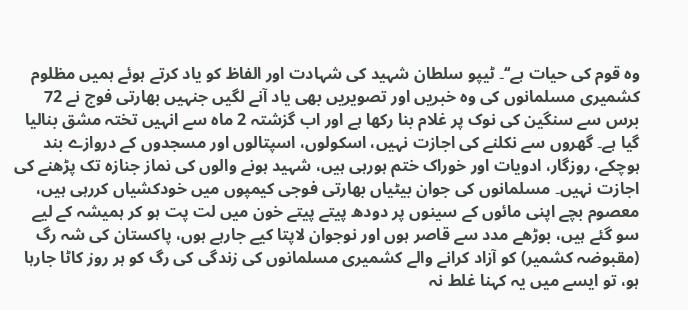وہ قوم کی حیات ہے‘‘۔ ٹیپو سلطان شہید کی شہادت اور الفاظ کو یاد کرتے ہوئے ہمیں مظلوم
کشمیری مسلمانوں کی وہ خبریں اور تصویریں بھی یاد آنے لگیں جنہیں بھارتی فوج نے 72 برس سے سنگین کی نوک پر غلام بنا رکھا ہے اور اب گزشتہ 2 ماہ سے انہیں تختہ مشق بنالیا گیا ہے۔ گھروں سے نکلنے کی اجازت نہیں، اسکولوں، اسپتالوں اور مسجدوں کے دروازے بند ہوچکے، روزگار، ادویات اور خوراک ختم ہورہی ہیں، شہید ہونے والوں کی نماز جنازہ تک پڑھنے کی اجازت نہیں۔ مسلمانوں کی جوان بیٹیاں بھارتی فوجی کیمپوں میں خودکشیاں کررہی ہیں، معصوم بچے اپنی مائوں کے سینوں پر دودھ پیتے پیتے خون میں لت پت ہو کر ہمیشہ کے لیے سو گئے ہیں، بوڑھے مدد سے قاصر ہوں اور نوجوان لاپتا کیے جارہے ہوں، پاکستان کی شہ رگ (مقبوضہ کشمیر) کو آزاد کرانے والے کشمیری مسلمانوں کی زندگی کی رگ کو ہر روز کاٹا جارہا ہو، تو ایسے میں یہ کہنا غلط نہ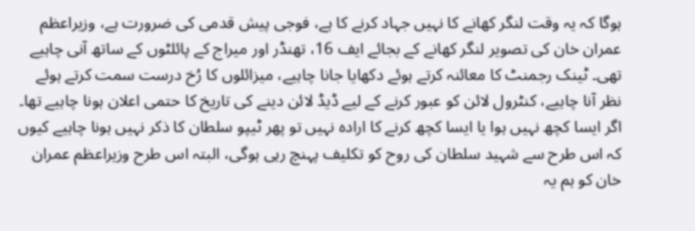ہوگا کہ یہ وقت لنگر کھانے کا نہیں جہاد کرنے کا ہے، فوجی پیش قدمی کی ضرورت ہے، وزیراعظم عمران خان کی تصویر لنگر کھانے کے بجائے ایف 16، تھنڈر اور میراج کے پائلٹوں کے ساتھ آنی چاہیے تھی۔ ٹینک رجمنٹ کا معائنہ کرتے ہوئے دکھایا جانا چاہیے، میزائلوں کا رُخ درست سمت کرتے ہوئے نظر آنا چاہیے، کنٹرول لائن کو عبور کرنے کے لیے ڈیڈ لائن دینے کی تاریخ کا حتمی اعلان ہونا چاہیے تھا۔ اگر ایسا کچھ نہیں ہوا یا ایسا کچھ کرنے کا ارادہ نہیں تو پھر ٹیپو سلطان کا ذکر نہیں ہونا چاہیے کیوں کہ اس طرح سے شہید سلطان کی روح کو تکلیف پہنچ رہی ہوگی، البتہ اس طرح وزیراعظم عمران خان کو ہم یہ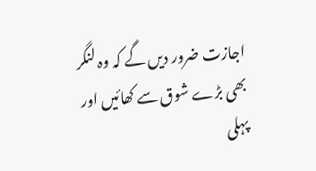اجازت ضرور دیں گے کہ وہ لنگر بھی بڑے شوق سے کھائیں اور پہلی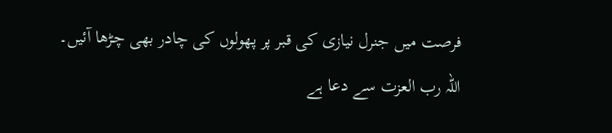فرصت میں جنرل نیازی کی قبر پر پھولوں کی چادر بھی چڑھا آئیں۔
اللہ رب العزت سے دعا ہے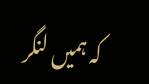کہ ہمیں لنگر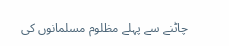چاٹنے سے پہلے مظلوم مسلمانوں کی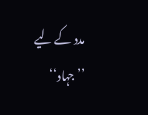مدد کے لیے ’’جہاد‘‘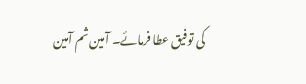کی توفیق عطا فرمائے۔ آمین ثم آمین